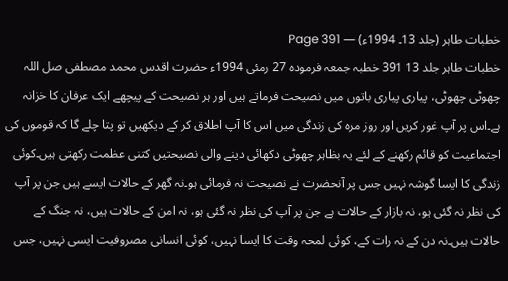خطبات طاہر (جلد 13۔ 1994ء) — Page 391
خطبات طاہر جلد 13 391 خطبہ جمعہ فرمودہ 27 رمئی 1994ء حضرت اقدس محمد مصطفی صل اللہ چھوٹی چھوٹی، پیاری پیاری باتوں میں نصیحت فرماتے ہیں اور ہر نصیحت کے پیچھے ایک عرفان کا خزانہ ہے۔اس پر آپ غور کریں اور روز مرہ کی زندگی میں اس کا آپ اطلاق کر کے دیکھیں تو پتا چلے گا کہ قوموں کی اجتماعیت کو قائم رکھنے کے لئے یہ بظاہر چھوٹی دکھائی دینے والی نصیحتیں کتنی عظمت رکھتی ہیں۔کوئی زندگی کا ایسا گوشہ نہیں جس پر آنحضرت نے نصیحت نہ فرمائی ہو۔نہ گھر کے حالات ایسے ہیں جن پر آپ کی نظر نہ گئی ہو، نہ بازار کے حالات ہے جن پر آپ کی نظر نہ گئی ہو، نہ امن کے حالات ہیں، نہ جنگ کے حالات ہیں۔نہ دن کے نہ رات کے، کوئی لمحہ وقت کا ایسا نہیں، کوئی انسانی مصروفیت ایسی نہیں، جس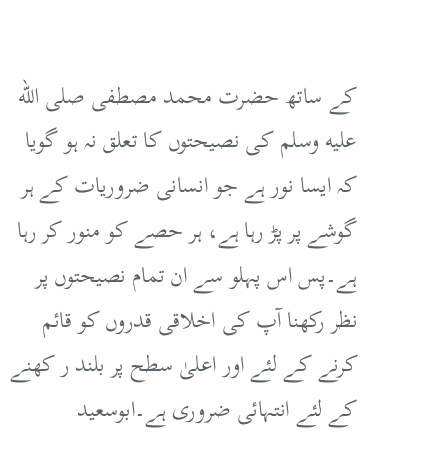کے ساتھ حضرت محمد مصطفی صلى الله عليه وسلم کی نصیحتوں کا تعلق نہ ہو گویا کہ ایسا نور ہے جو انسانی ضروریات کے ہر گوشے پر پڑ رہا ہے، ہر حصے کو منور کر رہا ہے۔پس اس پہلو سے ان تمام نصیحتوں پر نظر رکھنا آپ کی اخلاقی قدروں کو قائم کرنے کے لئے اور اعلیٰ سطح پر بلند ر کھنے کے لئے انتہائی ضروری ہے۔ابوسعید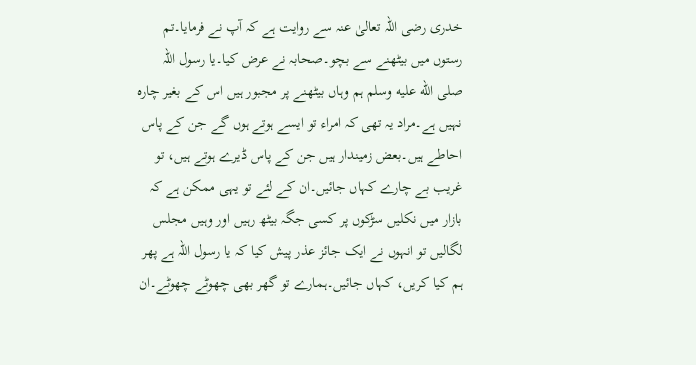خدری رضی اللہ تعالیٰ عنہ سے روایت ہے کہ آپ نے فرمایا۔تم رستوں میں بیٹھنے سے بچو۔صحابہ نے عرض کیا۔یا رسول اللہ صلى الله عليه وسلم ہم وہاں بیٹھنے پر مجبور ہیں اس کے بغیر چارہ نہیں ہے۔مراد یہ تھی کہ امراء تو ایسے ہوتے ہوں گے جن کے پاس احاطے ہیں۔بعض زمیندار ہیں جن کے پاس ڈیرے ہوتے ہیں، تو غریب بے چارے کہاں جائیں۔ان کے لئے تو یہی ممکن ہے کہ بازار میں نکلیں سڑکوں پر کسی جگہ بیٹھ رہیں اور وہیں مجلس لگالیں تو انہوں نے ایک جائز عذر پیش کیا کہ یا رسول اللہ ہے پھر ہم کیا کریں، کہاں جائیں۔ہمارے تو گھر بھی چھوٹے چھوٹے۔ان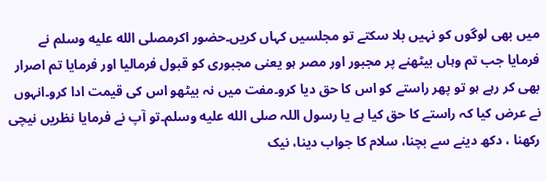میں بھی لوگوں کو نہیں بلا سکتے تو مجلسیں کہاں کریں۔حضور اکرمصلى الله عليه وسلم نے فرمایا جب تم وہاں بیٹھنے پر مجبور اور مصر ہو یعنی مجبوری کو قبول فرمالیا اور فرمایا تم اصرار بھی کر رہے ہو تو پھر راستے کو اس کا حق دیا کرو۔مفت میں نہ بیٹھو اس کی قیمت ادا کرو۔انہوں نے عرض کیا کہ راستے کا حق کیا ہے یا رسول اللہ صلى الله عليه وسلم۔تو آپ نے فرمایا نظریں نیچی رکھنا ، دکھ دینے سے بچنا، سلام کا جواب دینا، نیک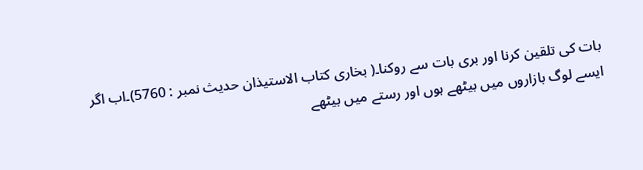بات کی تلقین کرنا اور بری بات سے روکنا۔( بخاری کتاب الاستیذان حدیث نمبر : 5760)۔اب اگر ایسے لوگ بازاروں میں بیٹھے ہوں اور رستے میں بیٹھے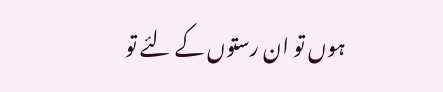ہوں تو ان رستوں کے لئے تو